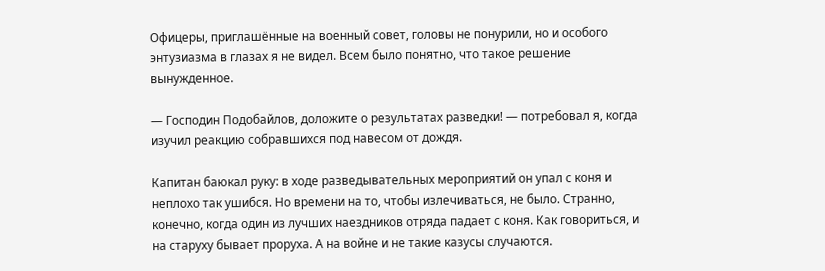Офицеры, приглашённые на военный совет, головы не понурили, но и особого энтузиазма в глазах я не видел. Всем было понятно, что такое решение вынужденное.

— Господин Подобайлов, доложите о результатах разведки! — потребовал я, когда изучил реакцию собравшихся под навесом от дождя.

Капитан баюкал руку: в ходе разведывательных мероприятий он упал с коня и неплохо так ушибся. Но времени на то, чтобы излечиваться, не было. Странно, конечно, когда один из лучших наездников отряда падает с коня. Как говориться, и на старуху бывает проруха. А на войне и не такие казусы случаются.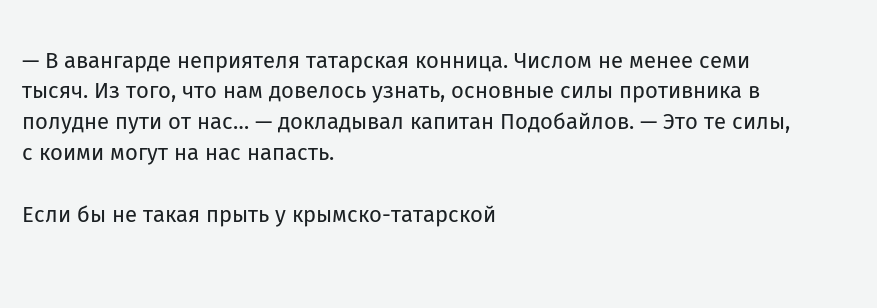— В авангарде неприятеля татарская конница. Числом не менее семи тысяч. Из того, что нам довелось узнать, основные силы противника в полудне пути от нас… — докладывал капитан Подобайлов. — Это те силы, с коими могут на нас напасть.

Если бы не такая прыть у крымско-татарской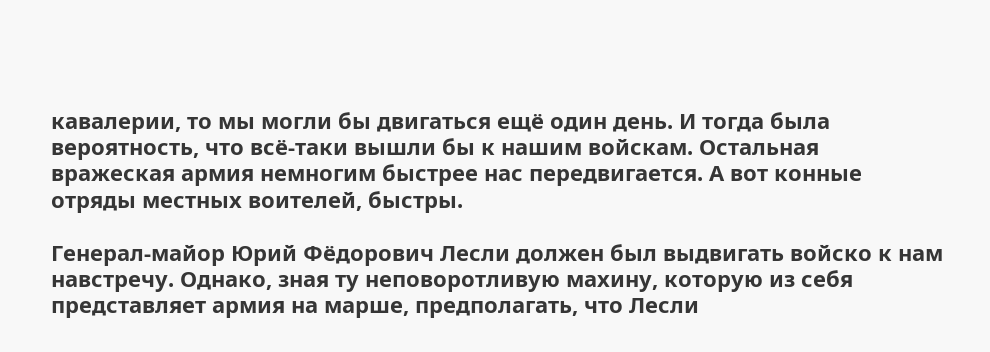кавалерии, то мы могли бы двигаться ещё один день. И тогда была вероятность, что всё-таки вышли бы к нашим войскам. Остальная вражеская армия немногим быстрее нас передвигается. А вот конные отряды местных воителей, быстры.

Генерал-майор Юрий Фёдорович Лесли должен был выдвигать войско к нам навстречу. Однако, зная ту неповоротливую махину, которую из себя представляет армия на марше, предполагать, что Лесли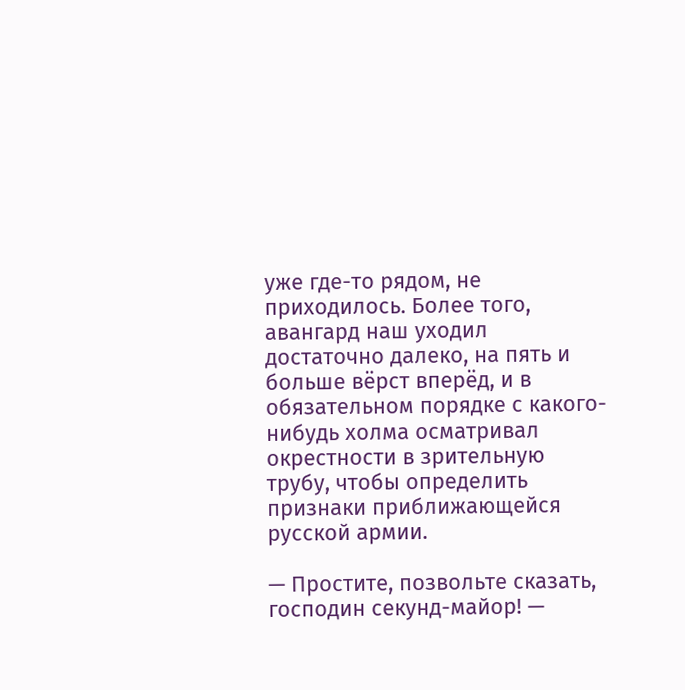уже где-то рядом, не приходилось. Более того, авангард наш уходил достаточно далеко, на пять и больше вёрст вперёд, и в обязательном порядке с какого-нибудь холма осматривал окрестности в зрительную трубу, чтобы определить признаки приближающейся русской армии.

— Простите, позвольте сказать, господин секунд-майор! —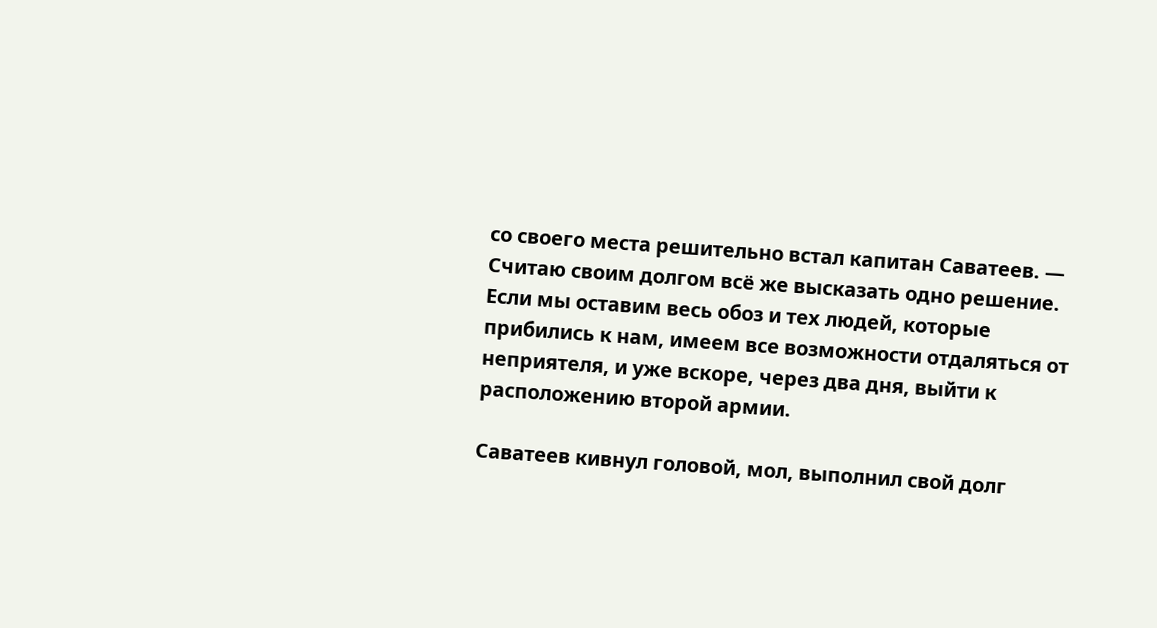со своего места решительно встал капитан Саватеев. — Считаю своим долгом всё же высказать одно решение. Если мы оставим весь обоз и тех людей, которые прибились к нам, имеем все возможности отдаляться от неприятеля, и уже вскоре, через два дня, выйти к расположению второй армии.

Саватеев кивнул головой, мол, выполнил свой долг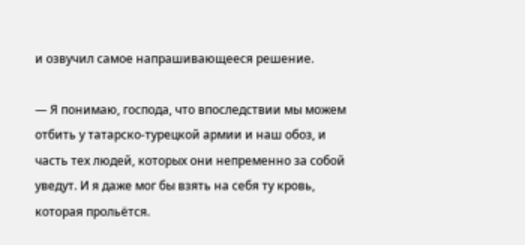и озвучил самое напрашивающееся решение.

— Я понимаю, господа, что впоследствии мы можем отбить у татарско-турецкой армии и наш обоз, и часть тех людей, которых они непременно за собой уведут. И я даже мог бы взять на себя ту кровь, которая прольётся.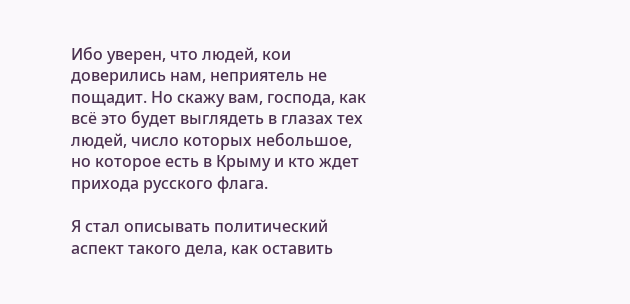Ибо уверен, что людей, кои доверились нам, неприятель не пощадит. Но скажу вам, господа, как всё это будет выглядеть в глазах тех людей, число которых небольшое, но которое есть в Крыму и кто ждет прихода русского флага.

Я стал описывать политический аспект такого дела, как оставить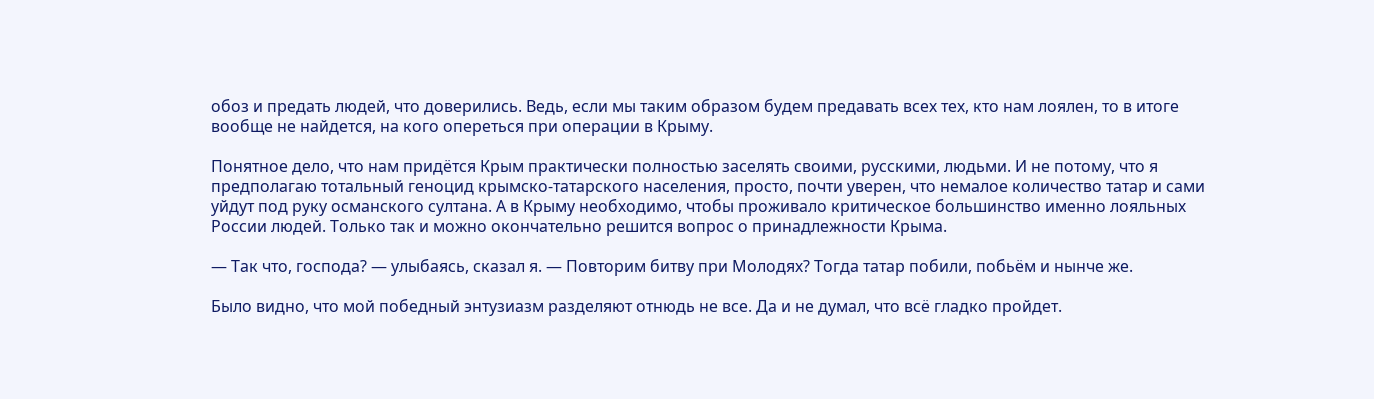обоз и предать людей, что доверились. Ведь, если мы таким образом будем предавать всех тех, кто нам лоялен, то в итоге вообще не найдется, на кого опереться при операции в Крыму.

Понятное дело, что нам придётся Крым практически полностью заселять своими, русскими, людьми. И не потому, что я предполагаю тотальный геноцид крымско-татарского населения, просто, почти уверен, что немалое количество татар и сами уйдут под руку османского султана. А в Крыму необходимо, чтобы проживало критическое большинство именно лояльных России людей. Только так и можно окончательно решится вопрос о принадлежности Крыма.

— Так что, господа? — улыбаясь, сказал я. — Повторим битву при Молодях? Тогда татар побили, побьём и нынче же.

Было видно, что мой победный энтузиазм разделяют отнюдь не все. Да и не думал, что всё гладко пройдет.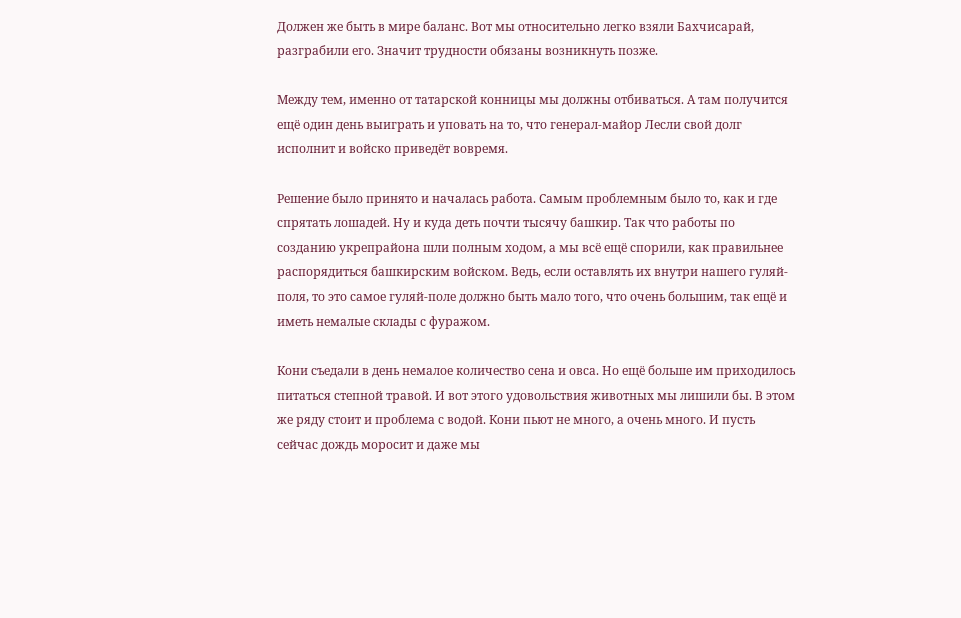Должен же быть в мире баланс. Вот мы относительно легко взяли Бахчисарай, разграбили его. Значит трудности обязаны возникнуть позже.

Между тем, именно от татарской конницы мы должны отбиваться. А там получится ещё один день выиграть и уповать на то, что генерал-майор Лесли свой долг исполнит и войско приведёт вовремя.

Решение было принято и началась работа. Самым проблемным было то, как и где спрятать лошадей. Ну и куда деть почти тысячу башкир. Так что работы по созданию укрепрайона шли полным ходом, а мы всё ещё спорили, как правильнее распорядиться башкирским войском. Ведь, если оставлять их внутри нашего гуляй-поля, то это самое гуляй-поле должно быть мало того, что очень большим, так ещё и иметь немалые склады с фуражом.

Кони съедали в день немалое количество сена и овса. Но ещё больше им приходилось питаться степной травой. И вот этого удовольствия животных мы лишили бы. В этом же ряду стоит и проблема с водой. Кони пьют не много, а очень много. И пусть сейчас дождь моросит и даже мы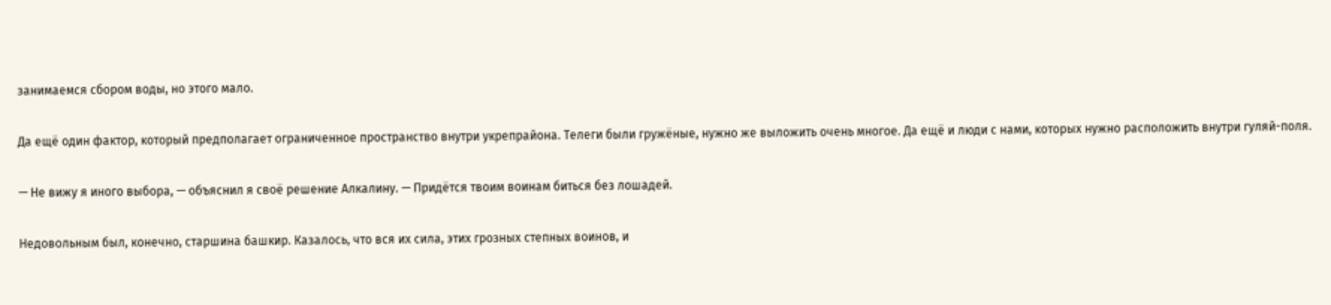занимаемся сбором воды, но этого мало.

Да ещё один фактор, который предполагает ограниченное пространство внутри укрепрайона. Телеги были гружёные, нужно же выложить очень многое. Да ещё и люди с нами, которых нужно расположить внутри гуляй-поля.

— Не вижу я иного выбора, — объяснил я своё решение Алкалину. — Придётся твоим воинам биться без лошадей.

Недовольным был, конечно, старшина башкир. Казалось, что вся их сила, этих грозных степных воинов, и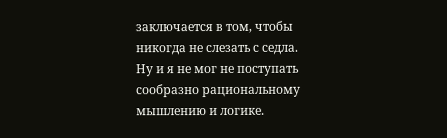заключается в том, чтобы никогда не слезать с седла. Ну и я не мог не поступать сообразно рациональному мышлению и логике.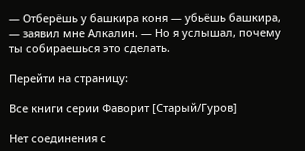— Отберёшь у башкира коня — убьёшь башкира, — заявил мне Алкалин. — Но я услышал, почему ты собираешься это сделать.

Перейти на страницу:

Все книги серии Фаворит [Старый/Гуров]

Нет соединения с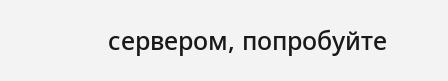сервером, попробуйте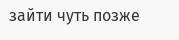зайти чуть позже